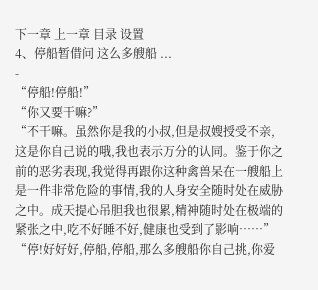下一章 上一章 目录 设置
4、停船暂借问 这么多艘船 ...
-
“停船!停船!”
“你又要干嘛?”
“不干嘛。虽然你是我的小叔,但是叔嫂授受不亲,这是你自己说的哦,我也表示万分的认同。鉴于你之前的恶劣表现,我觉得再跟你这种禽兽呆在一艘船上是一件非常危险的事情,我的人身安全随时处在威胁之中。成天提心吊胆我也很累,精神随时处在极端的紧张之中,吃不好睡不好,健康也受到了影响……”
“停!好好好,停船,停船,那么多艘船你自己挑,你爱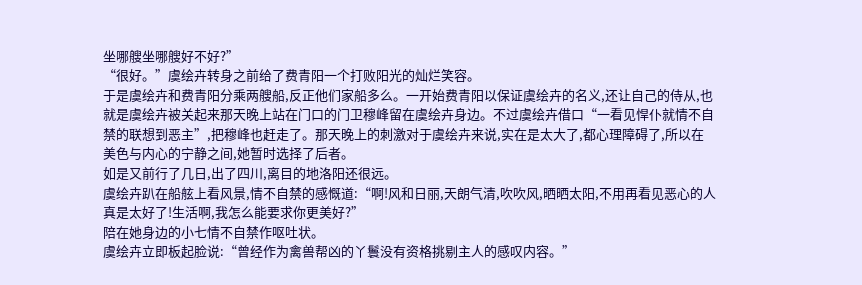坐哪艘坐哪艘好不好?”
“很好。”虞绘卉转身之前给了费青阳一个打败阳光的灿烂笑容。
于是虞绘卉和费青阳分乘两艘船,反正他们家船多么。一开始费青阳以保证虞绘卉的名义,还让自己的侍从,也就是虞绘卉被关起来那天晚上站在门口的门卫穆峰留在虞绘卉身边。不过虞绘卉借口“一看见悍仆就情不自禁的联想到恶主”,把穆峰也赶走了。那天晚上的刺激对于虞绘卉来说,实在是太大了,都心理障碍了,所以在美色与内心的宁静之间,她暂时选择了后者。
如是又前行了几日,出了四川,离目的地洛阳还很远。
虞绘卉趴在船舷上看风景,情不自禁的感慨道:“啊!风和日丽,天朗气清,吹吹风,晒晒太阳,不用再看见恶心的人真是太好了!生活啊,我怎么能要求你更美好?”
陪在她身边的小七情不自禁作呕吐状。
虞绘卉立即板起脸说:“曾经作为禽兽帮凶的丫鬟没有资格挑剔主人的感叹内容。”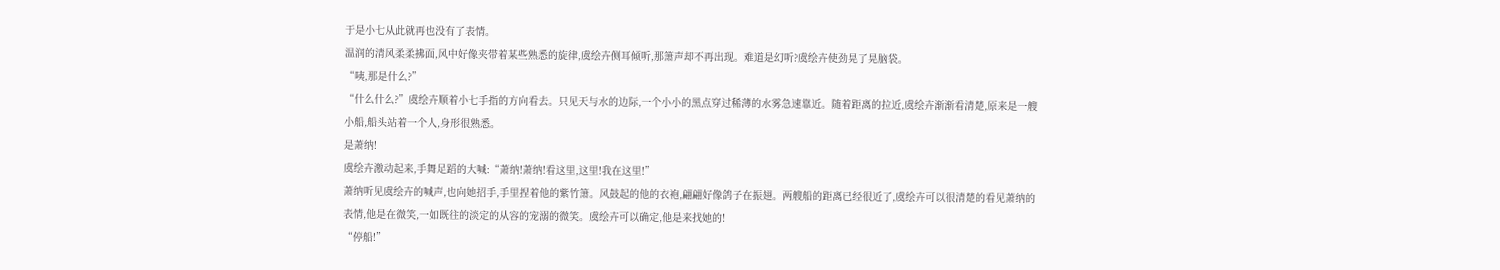于是小七从此就再也没有了表情。
温润的清风柔柔拂面,风中好像夹带着某些熟悉的旋律,虞绘卉侧耳倾听,那箫声却不再出现。难道是幻听?虞绘卉使劲晃了晃脑袋。
“咦,那是什么?”
“什么什么?”虞绘卉顺着小七手指的方向看去。只见天与水的边际,一个小小的黑点穿过稀薄的水雾急速靠近。随着距离的拉近,虞绘卉渐渐看清楚,原来是一艘小船,船头站着一个人,身形很熟悉。
是萧纳!
虞绘卉激动起来,手舞足蹈的大喊:“萧纳!萧纳!看这里,这里!我在这里!”
萧纳听见虞绘卉的喊声,也向她招手,手里捏着他的紫竹箫。风鼓起的他的衣袍,翩翩好像鸽子在振翅。两艘船的距离已经很近了,虞绘卉可以很清楚的看见萧纳的表情,他是在微笑,一如既往的淡定的从容的宠溺的微笑。虞绘卉可以确定,他是来找她的!
“停船!”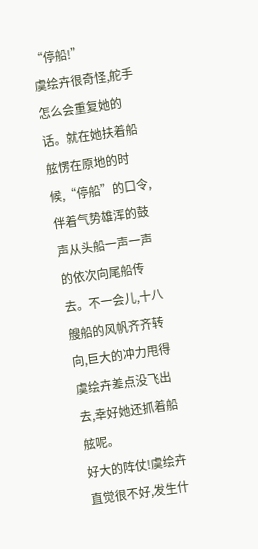“停船!”
虞绘卉很奇怪,舵手怎么会重复她的话。就在她扶着船舷愣在原地的时候,“停船”的口令,伴着气势雄浑的鼓声从头船一声一声的依次向尾船传去。不一会儿,十八艘船的风帆齐齐转向,巨大的冲力甩得虞绘卉差点没飞出去,幸好她还抓着船舷呢。
好大的阵仗!虞绘卉直觉很不好,发生什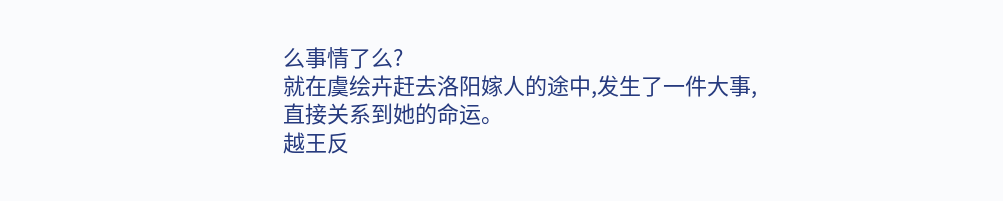么事情了么?
就在虞绘卉赶去洛阳嫁人的途中,发生了一件大事,直接关系到她的命运。
越王反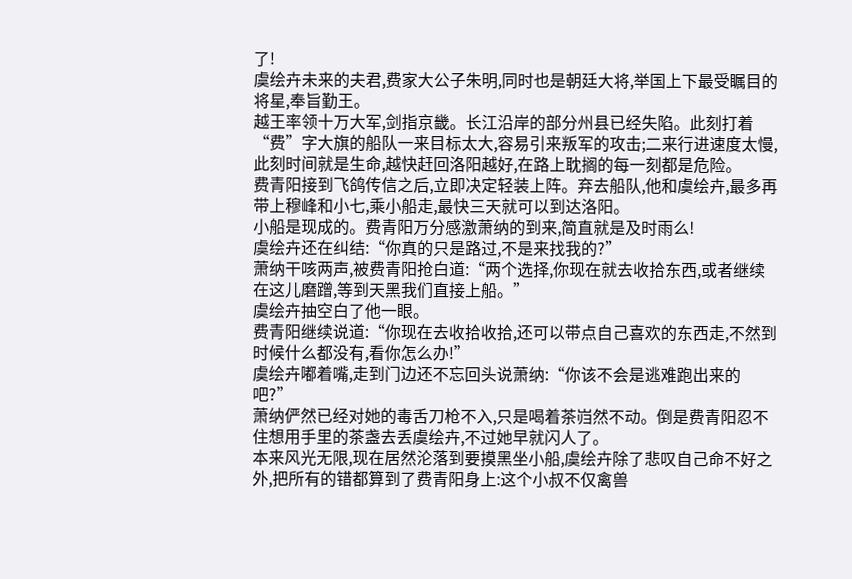了!
虞绘卉未来的夫君,费家大公子朱明,同时也是朝廷大将,举国上下最受瞩目的将星,奉旨勤王。
越王率领十万大军,剑指京畿。长江沿岸的部分州县已经失陷。此刻打着“费”字大旗的船队一来目标太大,容易引来叛军的攻击;二来行进速度太慢,此刻时间就是生命,越快赶回洛阳越好,在路上耽搁的每一刻都是危险。
费青阳接到飞鸽传信之后,立即决定轻装上阵。弃去船队,他和虞绘卉,最多再带上穆峰和小七,乘小船走,最快三天就可以到达洛阳。
小船是现成的。费青阳万分感激萧纳的到来,简直就是及时雨么!
虞绘卉还在纠结:“你真的只是路过,不是来找我的?”
萧纳干咳两声,被费青阳抢白道:“两个选择,你现在就去收拾东西,或者继续在这儿磨蹭,等到天黑我们直接上船。”
虞绘卉抽空白了他一眼。
费青阳继续说道:“你现在去收拾收拾,还可以带点自己喜欢的东西走,不然到时候什么都没有,看你怎么办!”
虞绘卉嘟着嘴,走到门边还不忘回头说萧纳:“你该不会是逃难跑出来的吧?”
萧纳俨然已经对她的毒舌刀枪不入,只是喝着茶岿然不动。倒是费青阳忍不住想用手里的茶盏去丢虞绘卉,不过她早就闪人了。
本来风光无限,现在居然沦落到要摸黑坐小船,虞绘卉除了悲叹自己命不好之外,把所有的错都算到了费青阳身上:这个小叔不仅禽兽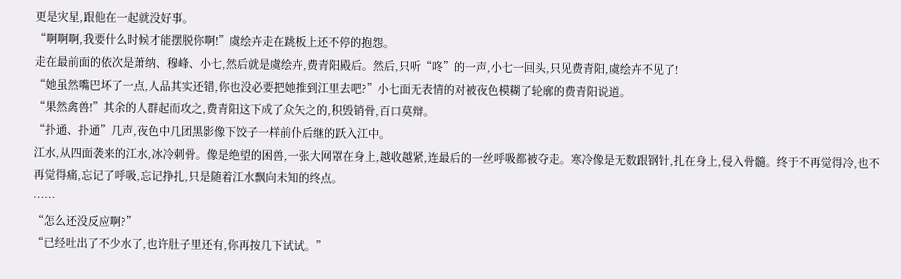更是灾星,跟他在一起就没好事。
“啊啊啊,我要什么时候才能摆脱你啊!”虞绘卉走在跳板上还不停的抱怨。
走在最前面的依次是萧纳、穆峰、小七,然后就是虞绘卉,费青阳殿后。然后,只听“咚”的一声,小七一回头,只见费青阳,虞绘卉不见了!
“她虽然嘴巴坏了一点,人品其实还错,你也没必要把她推到江里去吧?”小七面无表情的对被夜色模糊了轮廓的费青阳说道。
“果然禽兽!”其余的人群起而攻之,费青阳这下成了众矢之的,积毁销骨,百口莫辩。
“扑通、扑通”几声,夜色中几团黑影像下饺子一样前仆后继的跃入江中。
江水,从四面袭来的江水,冰冷刺骨。像是绝望的困兽,一张大网罩在身上,越收越紧,连最后的一丝呼吸都被夺走。寒冷像是无数跟钢针,扎在身上,侵入骨髓。终于不再觉得冷,也不再觉得痛,忘记了呼吸,忘记挣扎,只是随着江水飘向未知的终点。
……
“怎么还没反应啊?”
“已经吐出了不少水了,也许肚子里还有,你再按几下试试。”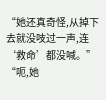“她还真奇怪,从掉下去就没吱过一声,连‘救命’都没喊。”
“呃,她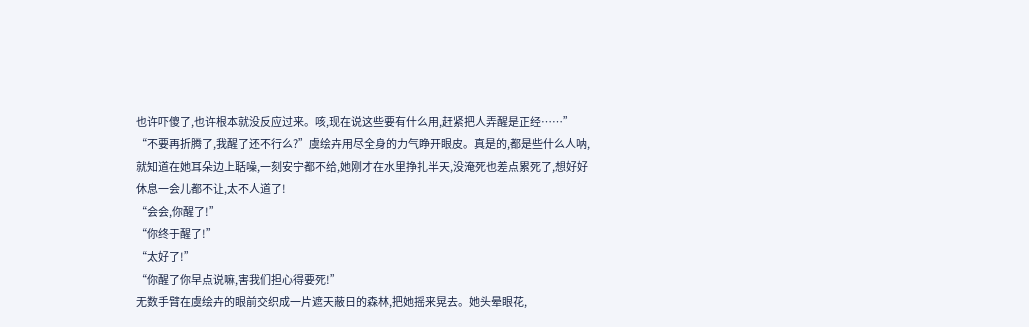也许吓傻了,也许根本就没反应过来。咳,现在说这些要有什么用,赶紧把人弄醒是正经……”
“不要再折腾了,我醒了还不行么?”虞绘卉用尽全身的力气睁开眼皮。真是的,都是些什么人呐,就知道在她耳朵边上聒噪,一刻安宁都不给,她刚才在水里挣扎半天,没淹死也差点累死了,想好好休息一会儿都不让,太不人道了!
“会会,你醒了!”
“你终于醒了!”
“太好了!”
“你醒了你早点说嘛,害我们担心得要死!”
无数手臂在虞绘卉的眼前交织成一片遮天蔽日的森林,把她摇来晃去。她头晕眼花,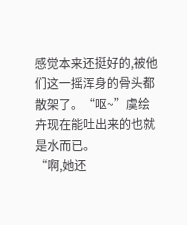感觉本来还挺好的,被他们这一摇浑身的骨头都散架了。“呕~”虞绘卉现在能吐出来的也就是水而已。
“啊,她还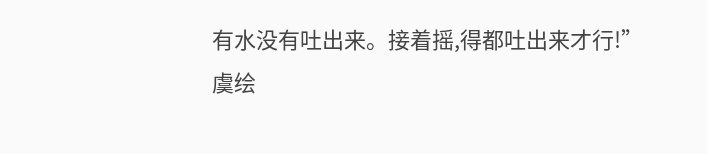有水没有吐出来。接着摇,得都吐出来才行!”
虞绘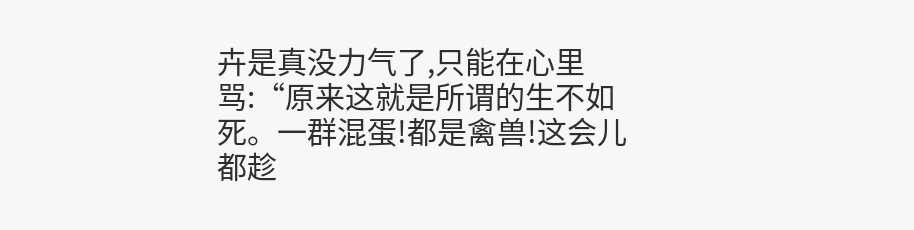卉是真没力气了,只能在心里骂:“原来这就是所谓的生不如死。一群混蛋!都是禽兽!这会儿都趁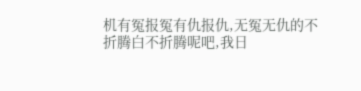机有冤报冤有仇报仇,无冤无仇的不折腾白不折腾呢吧,我日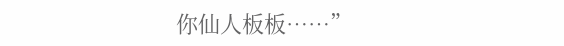你仙人板板……”